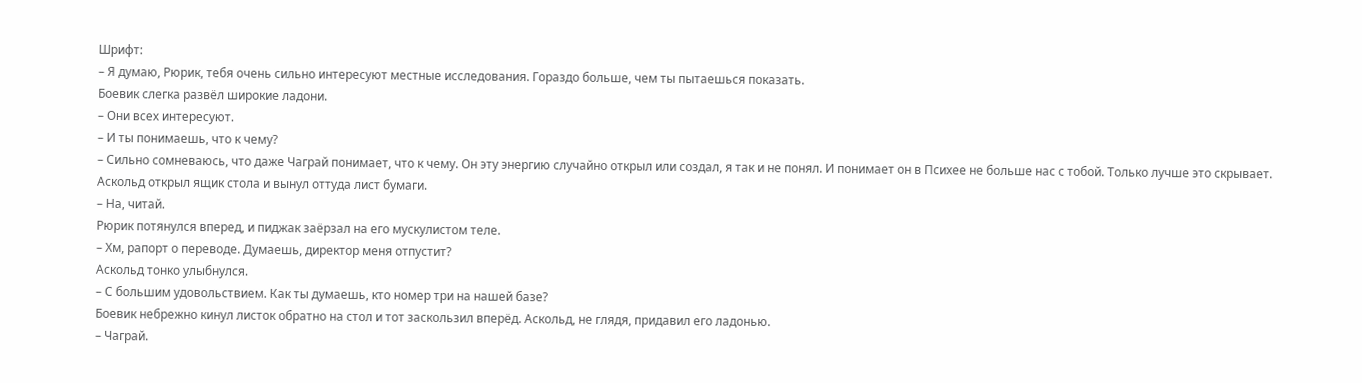Шрифт:
– Я думаю, Рюрик, тебя очень сильно интересуют местные исследования. Гораздо больше, чем ты пытаешься показать.
Боевик слегка развёл широкие ладони.
– Они всех интересуют.
– И ты понимаешь, что к чему?
– Сильно сомневаюсь, что даже Чаграй понимает, что к чему. Он эту энергию случайно открыл или создал, я так и не понял. И понимает он в Психее не больше нас с тобой. Только лучше это скрывает.
Аскольд открыл ящик стола и вынул оттуда лист бумаги.
– На, читай.
Рюрик потянулся вперед, и пиджак заёрзал на его мускулистом теле.
– Хм, рапорт о переводе. Думаешь, директор меня отпустит?
Аскольд тонко улыбнулся.
– С большим удовольствием. Как ты думаешь, кто номер три на нашей базе?
Боевик небрежно кинул листок обратно на стол и тот заскользил вперёд. Аскольд, не глядя, придавил его ладонью.
– Чаграй.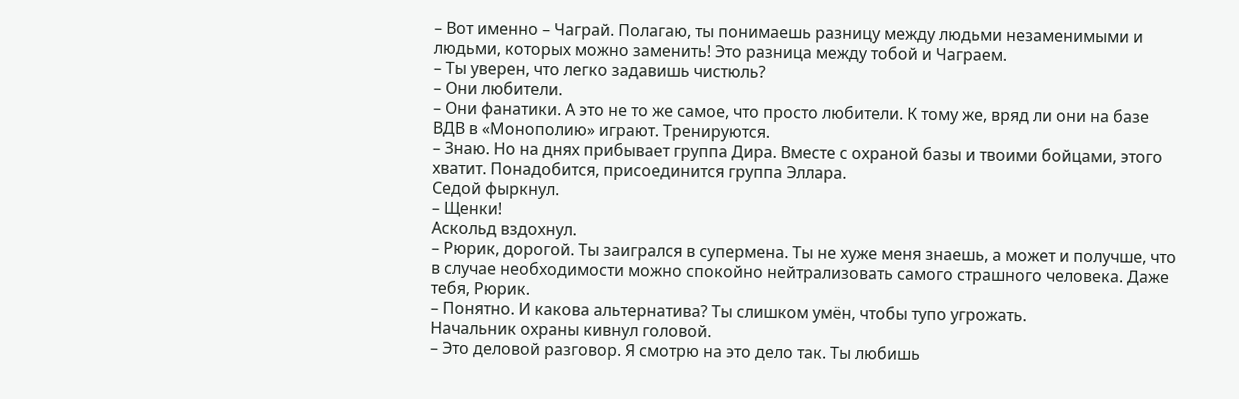– Вот именно – Чаграй. Полагаю, ты понимаешь разницу между людьми незаменимыми и людьми, которых можно заменить! Это разница между тобой и Чаграем.
– Ты уверен, что легко задавишь чистюль?
– Они любители.
– Они фанатики. А это не то же самое, что просто любители. К тому же, вряд ли они на базе ВДВ в «Монополию» играют. Тренируются.
– Знаю. Но на днях прибывает группа Дира. Вместе с охраной базы и твоими бойцами, этого хватит. Понадобится, присоединится группа Эллара.
Седой фыркнул.
– Щенки!
Аскольд вздохнул.
– Рюрик, дорогой. Ты заигрался в супермена. Ты не хуже меня знаешь, а может и получше, что в случае необходимости можно спокойно нейтрализовать самого страшного человека. Даже тебя, Рюрик.
– Понятно. И какова альтернатива? Ты слишком умён, чтобы тупо угрожать.
Начальник охраны кивнул головой.
– Это деловой разговор. Я смотрю на это дело так. Ты любишь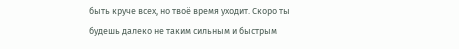быть круче всех, но твоё время уходит. Скоро ты будешь далеко не таким сильным и быстрым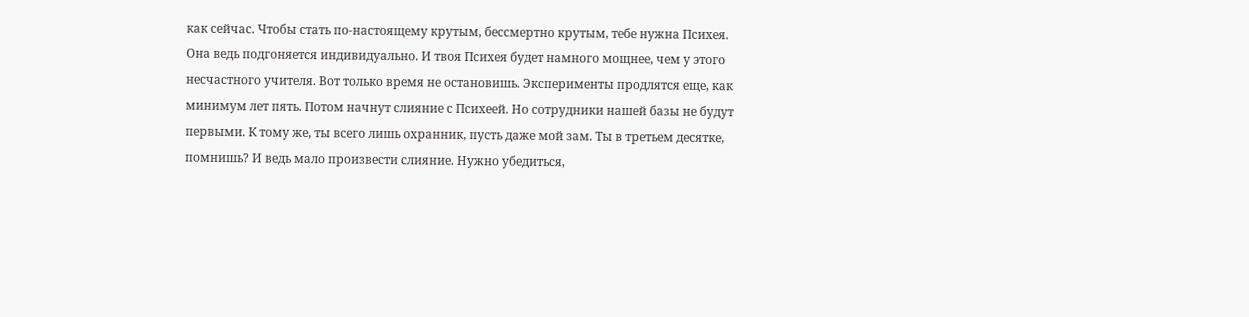как сейчас. Чтобы стать по-настоящему крутым, бессмертно крутым, тебе нужна Психея. Она ведь подгоняется индивидуально. И твоя Психея будет намного мощнее, чем у этого несчастного учителя. Вот только время не остановишь. Эксперименты продлятся еще, как минимум лет пять. Потом начнут слияние с Психеей. Но сотрудники нашей базы не будут первыми. К тому же, ты всего лишь охранник, пусть даже мой зам. Ты в третьем десятке, помнишь? И ведь мало произвести слияние. Нужно убедиться,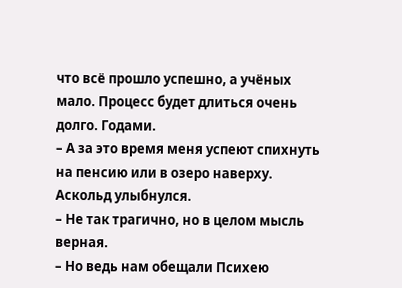что всё прошло успешно, а учёных мало. Процесс будет длиться очень долго. Годами.
– А за это время меня успеют спихнуть на пенсию или в озеро наверху.
Аскольд улыбнулся.
– Не так трагично, но в целом мысль верная.
– Но ведь нам обещали Психею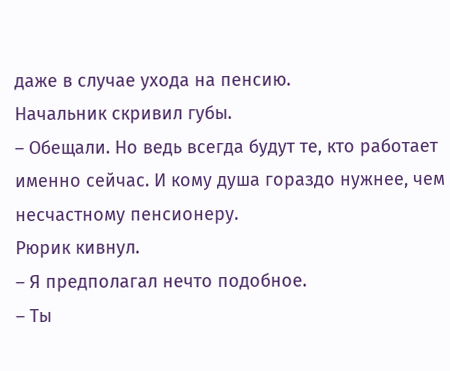даже в случае ухода на пенсию.
Начальник скривил губы.
– Обещали. Но ведь всегда будут те, кто работает именно сейчас. И кому душа гораздо нужнее, чем несчастному пенсионеру.
Рюрик кивнул.
– Я предполагал нечто подобное.
– Ты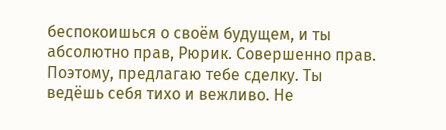беспокоишься о своём будущем, и ты абсолютно прав, Рюрик. Совершенно прав. Поэтому, предлагаю тебе сделку. Ты ведёшь себя тихо и вежливо. Не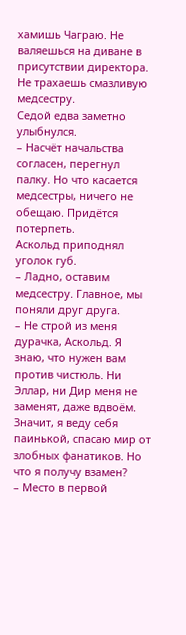хамишь Чаграю. Не валяешься на диване в присутствии директора. Не трахаешь смазливую медсестру.
Седой едва заметно улыбнулся.
– Насчёт начальства согласен, перегнул палку. Но что касается медсестры, ничего не обещаю. Придётся потерпеть.
Аскольд приподнял уголок губ.
– Ладно, оставим медсестру. Главное, мы поняли друг друга.
– Не строй из меня дурачка, Аскольд. Я знаю, что нужен вам против чистюль. Ни Эллар, ни Дир меня не заменят, даже вдвоём. Значит, я веду себя паинькой, спасаю мир от злобных фанатиков. Но что я получу взамен?
– Место в первой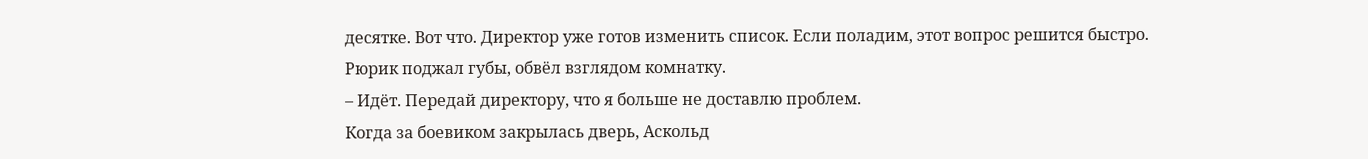десятке. Вот что. Директор уже готов изменить список. Если поладим, этот вопрос решится быстро.
Рюрик поджал губы, обвёл взглядом комнатку.
– Идёт. Передай директору, что я больше не доставлю проблем.
Когда за боевиком закрылась дверь, Аскольд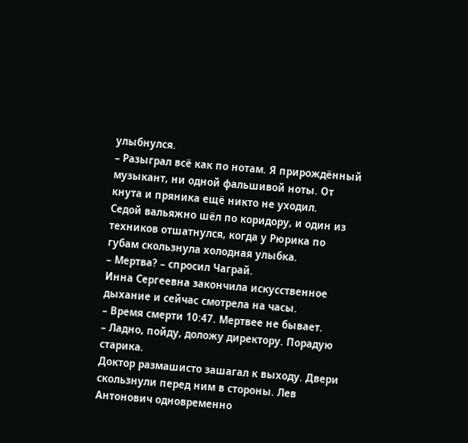улыбнулся.
– Разыграл всё как по нотам. Я прирождённый музыкант, ни одной фальшивой ноты. От кнута и пряника ещё никто не уходил.
Седой вальяжно шёл по коридору, и один из техников отшатнулся, когда у Рюрика по губам скользнула холодная улыбка.
– Мертва? – спросил Чаграй.
Инна Сергеевна закончила искусственное дыхание и сейчас смотрела на часы.
– Время смерти 10:47. Мертвее не бывает.
– Ладно, пойду, доложу директору. Порадую старика.
Доктор размашисто зашагал к выходу. Двери скользнули перед ним в стороны. Лев Антонович одновременно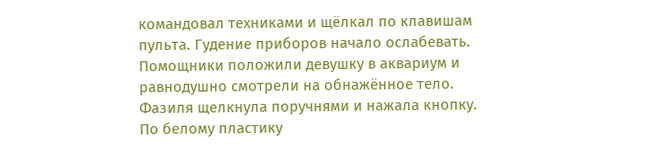командовал техниками и щёлкал по клавишам пульта. Гудение приборов начало ослабевать.
Помощники положили девушку в аквариум и равнодушно смотрели на обнажённое тело. Фазиля щелкнула поручнями и нажала кнопку. По белому пластику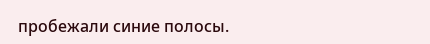пробежали синие полосы.